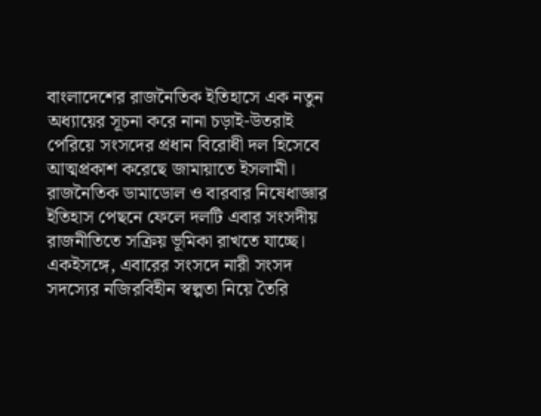বাংলাদেশের রাজনৈতিক ইতিহাসে এক নতুন অধ্যায়ের সূচনা করে নানা চড়াই-উতরাই পেরিয়ে সংসদের প্রধান বিরোধী দল হিসেবে আত্মপ্রকাশ করেছে জামায়াতে ইসলামী। রাজনৈতিক ডামাডোল ও বারবার নিষেধাজ্ঞার ইতিহাস পেছনে ফেলে দলটি এবার সংসদীয় রাজনীতিতে সক্রিয় ভূমিকা রাখতে যাচ্ছে। একইসঙ্গে, এবারের সংসদে নারী সংসদ সদস্যের নজিরবিহীন স্বল্পতা নিয়ে তৈরি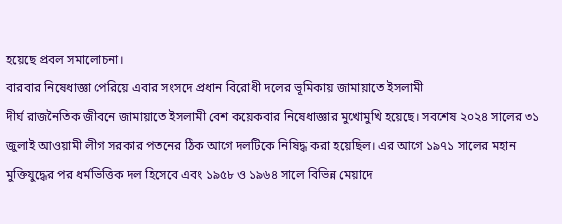হয়েছে প্রবল সমালোচনা।
বারবার নিষেধাজ্ঞা পেরিয়ে এবার সংসদে প্রধান বিরোধী দলের ভূমিকায় জামায়াতে ইসলামী
দীর্ঘ রাজনৈতিক জীবনে জামায়াতে ইসলামী বেশ কয়েকবার নিষেধাজ্ঞার মুখোমুখি হয়েছে। সবশেষ ২০২৪ সালের ৩১ জুলাই আওয়ামী লীগ সরকার পতনের ঠিক আগে দলটিকে নিষিদ্ধ করা হয়েছিল। এর আগে ১৯৭১ সালের মহান মুক্তিযুদ্ধের পর ধর্মভিত্তিক দল হিসেবে এবং ১৯৫৮ ও ১৯৬৪ সালে বিভিন্ন মেয়াদে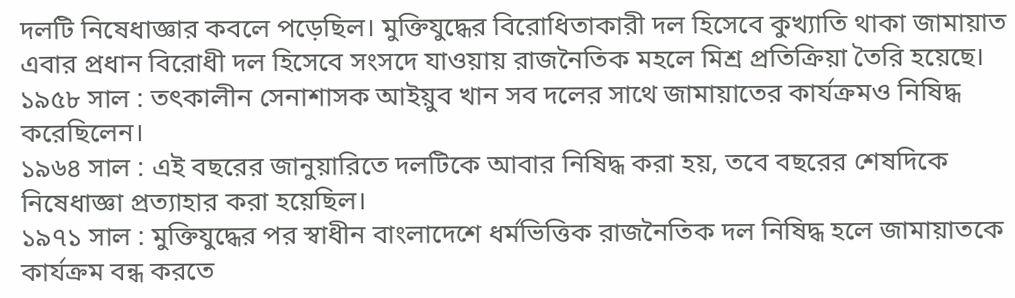দলটি নিষেধাজ্ঞার কবলে পড়েছিল। মুক্তিযুদ্ধের বিরোধিতাকারী দল হিসেবে কুখ্যাতি থাকা জামায়াত এবার প্রধান বিরোধী দল হিসেবে সংসদে যাওয়ায় রাজনৈতিক মহলে মিশ্র প্রতিক্রিয়া তৈরি হয়েছে।
১৯৫৮ সাল : তৎকালীন সেনাশাসক আইয়ুব খান সব দলের সাথে জামায়াতের কার্যক্রমও নিষিদ্ধ করেছিলেন।
১৯৬৪ সাল : এই বছরের জানুয়ারিতে দলটিকে আবার নিষিদ্ধ করা হয়, তবে বছরের শেষদিকে নিষেধাজ্ঞা প্রত্যাহার করা হয়েছিল।
১৯৭১ সাল : মুক্তিযুদ্ধের পর স্বাধীন বাংলাদেশে ধর্মভিত্তিক রাজনৈতিক দল নিষিদ্ধ হলে জামায়াতকে কার্যক্রম বন্ধ করতে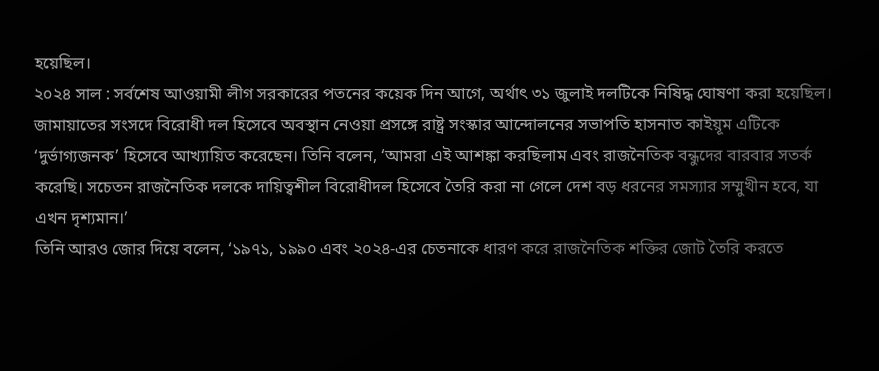হয়েছিল।
২০২৪ সাল : সর্বশেষ আওয়ামী লীগ সরকারের পতনের কয়েক দিন আগে, অর্থাৎ ৩১ জুলাই দলটিকে নিষিদ্ধ ঘোষণা করা হয়েছিল।
জামায়াতের সংসদে বিরোধী দল হিসেবে অবস্থান নেওয়া প্রসঙ্গে রাষ্ট্র সংস্কার আন্দোলনের সভাপতি হাসনাত কাইয়ূম এটিকে ‘দুর্ভাগ্যজনক’ হিসেবে আখ্যায়িত করেছেন। তিনি বলেন, ‘আমরা এই আশঙ্কা করছিলাম এবং রাজনৈতিক বন্ধুদের বারবার সতর্ক করেছি। সচেতন রাজনৈতিক দলকে দায়িত্বশীল বিরোধীদল হিসেবে তৈরি করা না গেলে দেশ বড় ধরনের সমস্যার সম্মুখীন হবে, যা এখন দৃশ্যমান।’
তিনি আরও জোর দিয়ে বলেন, ‘১৯৭১, ১৯৯০ এবং ২০২৪-এর চেতনাকে ধারণ করে রাজনৈতিক শক্তির জোট তৈরি করতে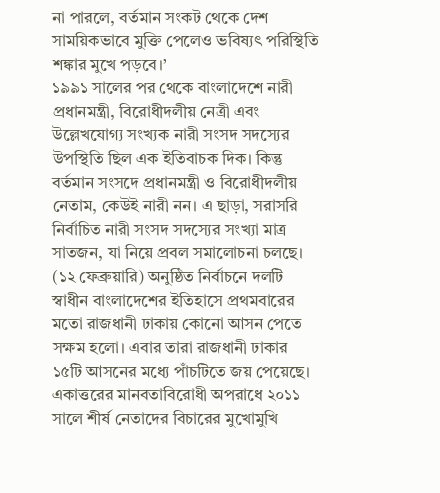না পারলে, বর্তমান সংকট থেকে দেশ সাময়িকভাবে মুক্তি পেলেও ভবিষ্যৎ পরিস্থিতি শঙ্কার মুখে পড়বে।’
১৯৯১ সালের পর থেকে বাংলাদেশে নারী প্রধানমন্ত্রী, বিরোধীদলীয় নেত্রী এবং উল্লেখযোগ্য সংখ্যক নারী সংসদ সদস্যের উপস্থিতি ছিল এক ইতিবাচক দিক। কিন্তু বর্তমান সংসদে প্রধানমন্ত্রী ও বিরোধীদলীয় নেতাম, কেউই নারী নন। এ ছাড়া, সরাসরি নির্বাচিত নারী সংসদ সদস্যের সংখ্যা মাত্র সাতজন, যা নিয়ে প্রবল সমালোচনা চলছে।
(১২ ফেব্রুয়ারি) অনুষ্ঠিত নির্বাচনে দলটি স্বাধীন বাংলাদেশের ইতিহাসে প্রথমবারের মতো রাজধানী ঢাকায় কোনো আসন পেতে সক্ষম হলো। এবার তারা রাজধানী ঢাকার ১৫টি আসনের মধ্যে পাঁচটিতে জয় পেয়েছে। একাত্তরের মানবতাবিরোধী অপরাধে ২০১১ সালে শীর্ষ নেতাদের বিচারের মুখোমুখি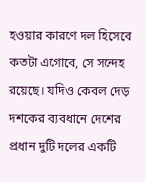হওয়ার কারণে দল হিসেবে কতটা এগোবে, সে সন্দেহ রয়েছে। যদিও কেবল দেড় দশকের ব্যবধানে দেশের প্রধান দুটি দলের একটি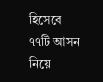হিসেবে ৭৭টি আসন নিয়ে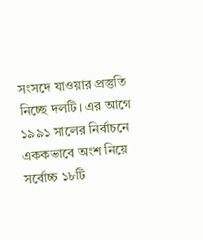সংসদে যাওয়ার প্রস্তুতি নিচ্ছে দলটি। এর আগে ১৯৯১ সালের নির্বাচনে এককভাবে অংশ নিয়ে সর্বোচ্চ ১৮টি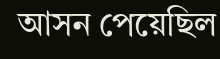আসন পেয়েছিল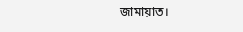জামায়াত।